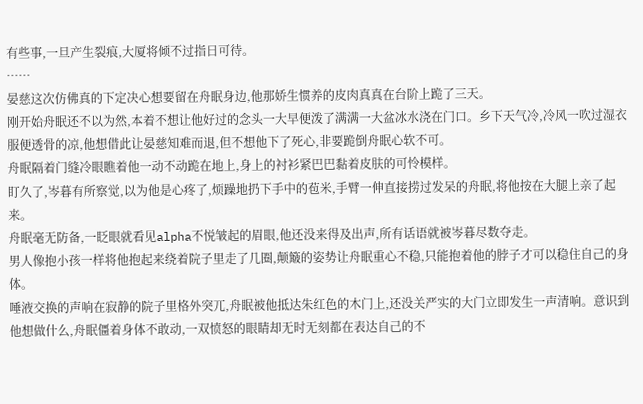有些事,一旦产生裂痕,大厦将倾不过指日可待。
……
晏慈这次仿佛真的下定决心想要留在舟眠身边,他那娇生惯养的皮肉真真在台阶上跪了三天。
刚开始舟眠还不以为然,本着不想让他好过的念头一大早便泼了满满一大盆冰水浇在门口。乡下天气冷,冷风一吹过湿衣服便透骨的凉,他想借此让晏慈知难而退,但不想他下了死心,非要跪倒舟眠心软不可。
舟眠隔着门缝冷眼瞧着他一动不动跪在地上,身上的衬衫紧巴巴黏着皮肤的可怜模样。
盯久了,岑暮有所察觉,以为他是心疼了,烦躁地扔下手中的苞米,手臂一伸直接捞过发呆的舟眠,将他按在大腿上亲了起来。
舟眠毫无防备,一眨眼就看见alpha不悦皱起的眉眼,他还没来得及出声,所有话语就被岑暮尽数夺走。
男人像抱小孩一样将他抱起来绕着院子里走了几圈,颠簸的姿势让舟眠重心不稳,只能抱着他的脖子才可以稳住自己的身体。
唾液交换的声响在寂静的院子里格外突兀,舟眠被他抵达朱红色的木门上,还没关严实的大门立即发生一声清响。意识到他想做什么,舟眠僵着身体不敢动,一双愤怒的眼睛却无时无刻都在表达自己的不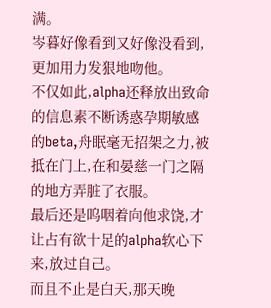满。
岑暮好像看到又好像没看到,更加用力发狠地吻他。
不仅如此,alpha还释放出致命的信息素不断诱惑孕期敏感的beta,舟眠毫无招架之力,被抵在门上,在和晏慈一门之隔的地方弄脏了衣服。
最后还是呜咽着向他求饶,才让占有欲十足的alpha软心下来,放过自己。
而且不止是白天,那天晚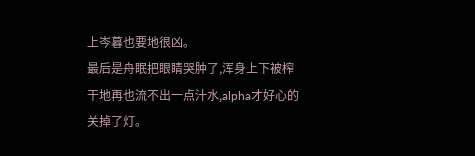上岑暮也要地很凶。
最后是舟眠把眼睛哭肿了,浑身上下被榨干地再也流不出一点汁水,alpha才好心的关掉了灯。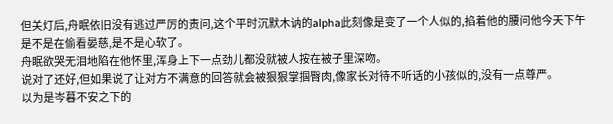但关灯后,舟眠依旧没有逃过严厉的责问,这个平时沉默木讷的alpha此刻像是变了一个人似的,掐着他的腰问他今天下午是不是在偷看晏慈,是不是心软了。
舟眠欲哭无泪地陷在他怀里,浑身上下一点劲儿都没就被人按在被子里深吻。
说对了还好,但如果说了让对方不满意的回答就会被狠狠掌掴臀肉,像家长对待不听话的小孩似的,没有一点尊严。
以为是岑暮不安之下的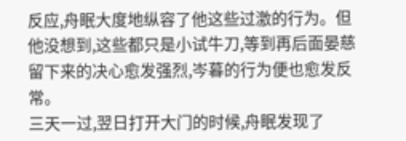反应,舟眠大度地纵容了他这些过激的行为。但他没想到,这些都只是小试牛刀,等到再后面晏慈留下来的决心愈发强烈,岑暮的行为便也愈发反常。
三天一过,翌日打开大门的时候,舟眠发现了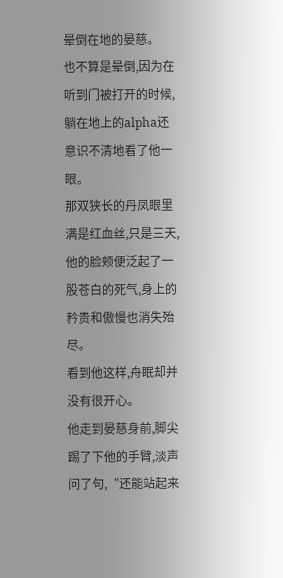晕倒在地的晏慈。
也不算是晕倒,因为在听到门被打开的时候,躺在地上的alpha还意识不清地看了他一眼。
那双狭长的丹凤眼里满是红血丝,只是三天,他的脸颊便泛起了一股苍白的死气,身上的矜贵和傲慢也消失殆尽。
看到他这样,舟眠却并没有很开心。
他走到晏慈身前,脚尖踢了下他的手臂,淡声问了句,“还能站起来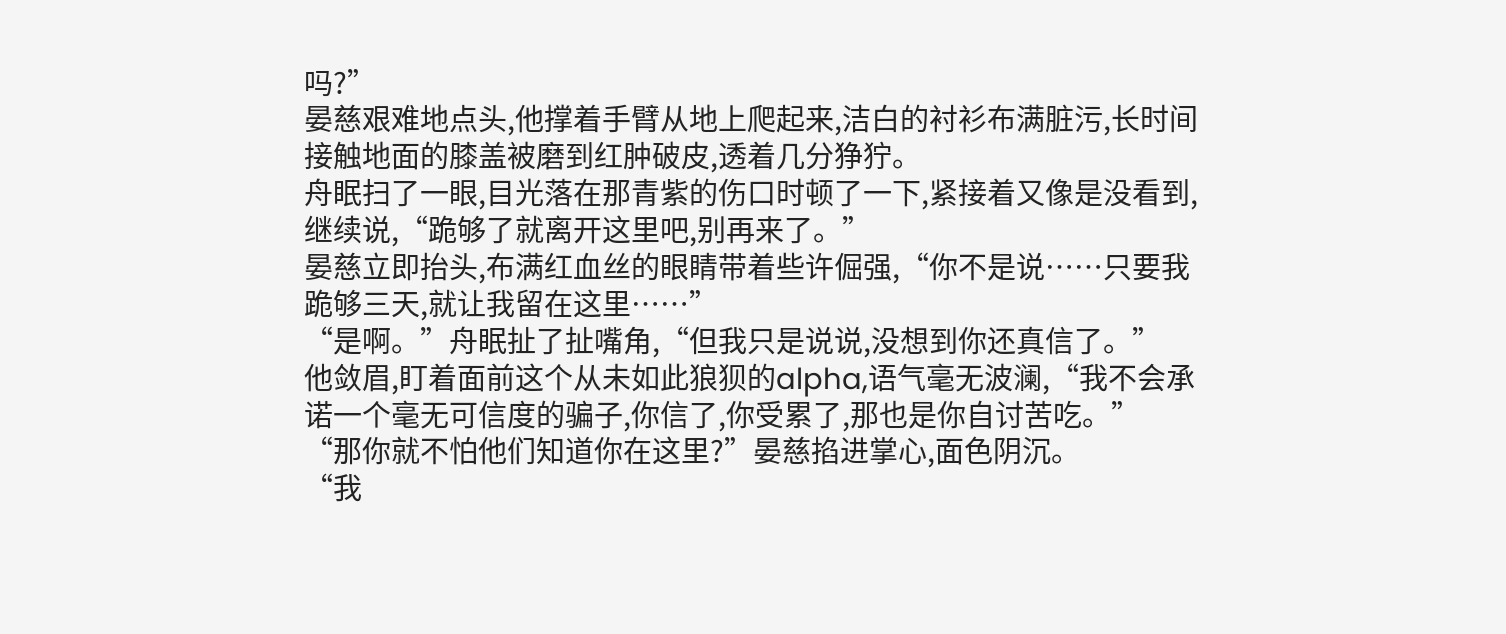吗?”
晏慈艰难地点头,他撑着手臂从地上爬起来,洁白的衬衫布满脏污,长时间接触地面的膝盖被磨到红肿破皮,透着几分狰狞。
舟眠扫了一眼,目光落在那青紫的伤口时顿了一下,紧接着又像是没看到,继续说,“跪够了就离开这里吧,别再来了。”
晏慈立即抬头,布满红血丝的眼睛带着些许倔强,“你不是说……只要我跪够三天,就让我留在这里……”
“是啊。”舟眠扯了扯嘴角,“但我只是说说,没想到你还真信了。”
他敛眉,盯着面前这个从未如此狼狈的alpha,语气毫无波澜,“我不会承诺一个毫无可信度的骗子,你信了,你受累了,那也是你自讨苦吃。”
“那你就不怕他们知道你在这里?”晏慈掐进掌心,面色阴沉。
“我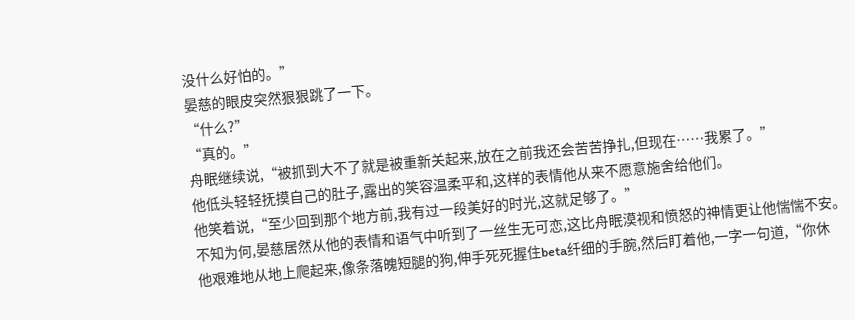没什么好怕的。”
晏慈的眼皮突然狠狠跳了一下。
“什么?”
“真的。”
舟眠继续说,“被抓到大不了就是被重新关起来,放在之前我还会苦苦挣扎,但现在……我累了。”
他低头轻轻抚摸自己的肚子,露出的笑容温柔平和,这样的表情他从来不愿意施舍给他们。
他笑着说,“至少回到那个地方前,我有过一段美好的时光,这就足够了。”
不知为何,晏慈居然从他的表情和语气中听到了一丝生无可恋,这比舟眠漠视和愤怒的神情更让他惴惴不安。
他艰难地从地上爬起来,像条落魄短腿的狗,伸手死死握住beta纤细的手腕,然后盯着他,一字一句道,“你休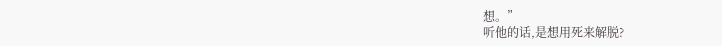想。”
听他的话,是想用死来解脱?